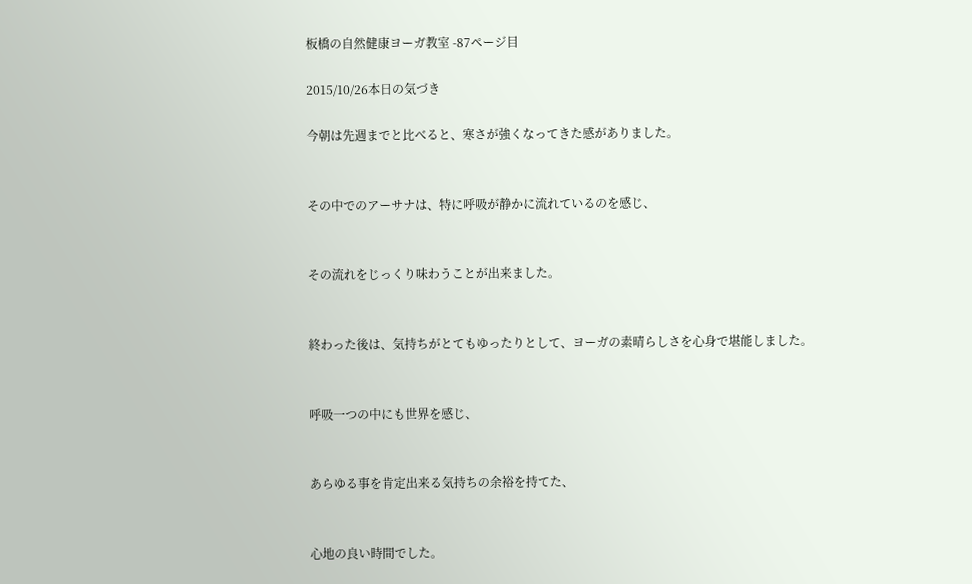板橋の自然健康ヨーガ教室 -87ページ目

2015/10/26本日の気づき

今朝は先週までと比べると、寒さが強くなってきた感がありました。


その中でのアーサナは、特に呼吸が静かに流れているのを感じ、


その流れをじっくり味わうことが出来ました。


終わった後は、気持ちがとてもゆったりとして、ヨーガの素晴らしさを心身で堪能しました。


呼吸一つの中にも世界を感じ、


あらゆる事を肯定出来る気持ちの余裕を持てた、


心地の良い時間でした。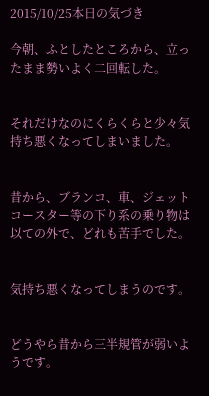2015/10/25本日の気づき

今朝、ふとしたところから、立ったまま勢いよく二回転した。


それだけなのにくらくらと少々気持ち悪くなってしまいました。


昔から、ブランコ、車、ジェットコースター等の下り系の乗り物は以ての外で、どれも苦手でした。


気持ち悪くなってしまうのです。


どうやら昔から三半規管が弱いようです。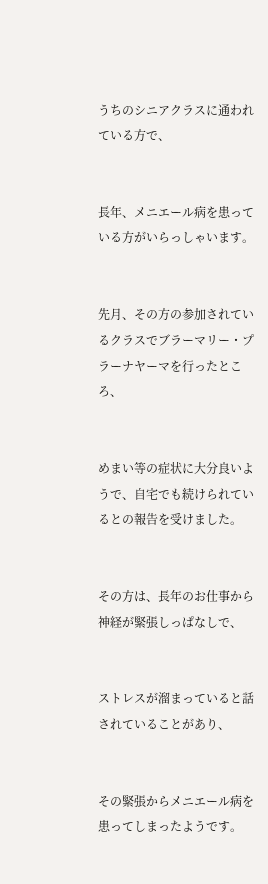うちのシニアクラスに通われている方で、


長年、メニエール病を患っている方がいらっしゃいます。


先月、その方の参加されているクラスでブラーマリー・プラーナヤーマを行ったところ、


めまい等の症状に大分良いようで、自宅でも続けられているとの報告を受けました。


その方は、長年のお仕事から神経が緊張しっぱなしで、


ストレスが溜まっていると話されていることがあり、


その緊張からメニエール病を患ってしまったようです。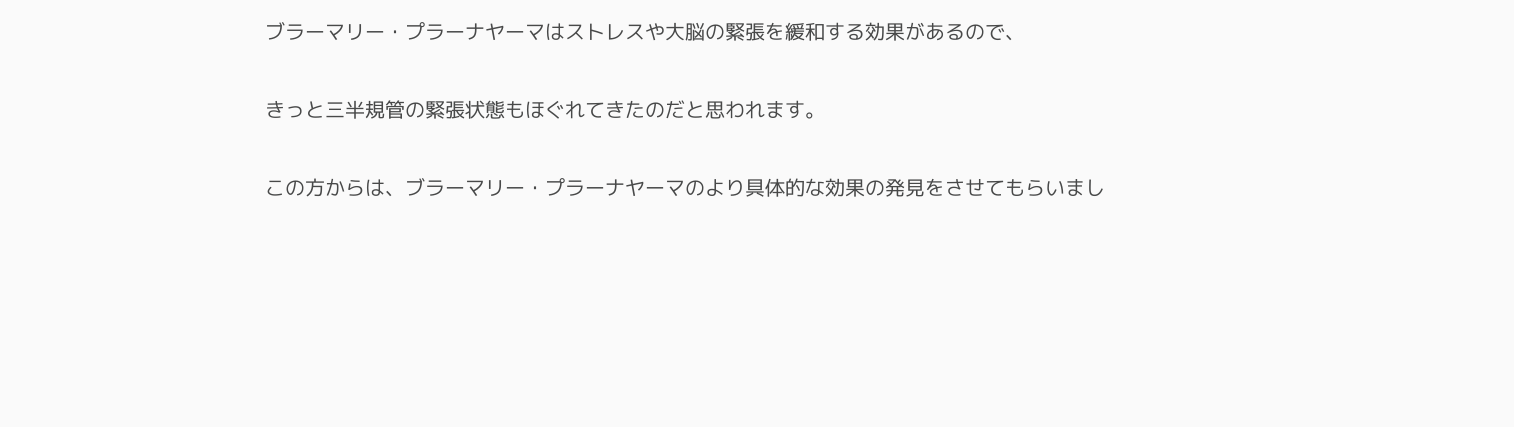ブラーマリー・プラーナヤーマはストレスや大脳の緊張を緩和する効果があるので、


きっと三半規管の緊張状態もほぐれてきたのだと思われます。


この方からは、ブラーマリー・プラーナヤーマのより具体的な効果の発見をさせてもらいまし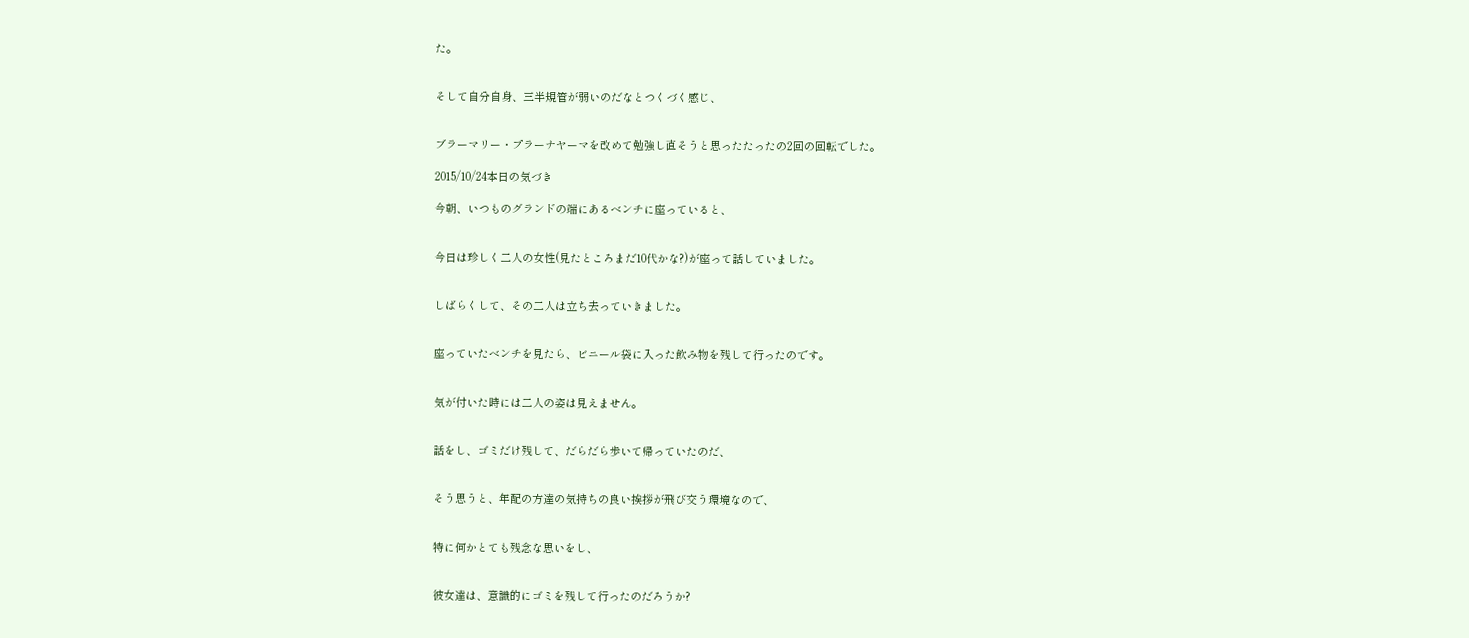た。


そして自分自身、三半規管が弱いのだなとつくづく感じ、


ブラーマリー・プラーナヤーマを改めて勉強し直そうと思ったたったの2回の回転でした。

2015/10/24本日の気づき

今朝、いつものグランドの端にあるベンチに座っていると、


今日は珍しく二人の女性(見たところまだ10代かな?)が座って話していました。


しばらくして、その二人は立ち去っていきました。


座っていたベンチを見たら、ビニール袋に入った飲み物を残して行ったのです。


気が付いた時には二人の姿は見えません。


話をし、ゴミだけ残して、だらだら歩いて帰っていたのだ、


そう思うと、年配の方達の気持ちの良い挨拶が飛び交う環境なので、


特に何かとても残念な思いをし、


彼女達は、意識的にゴミを残して行ったのだろうか?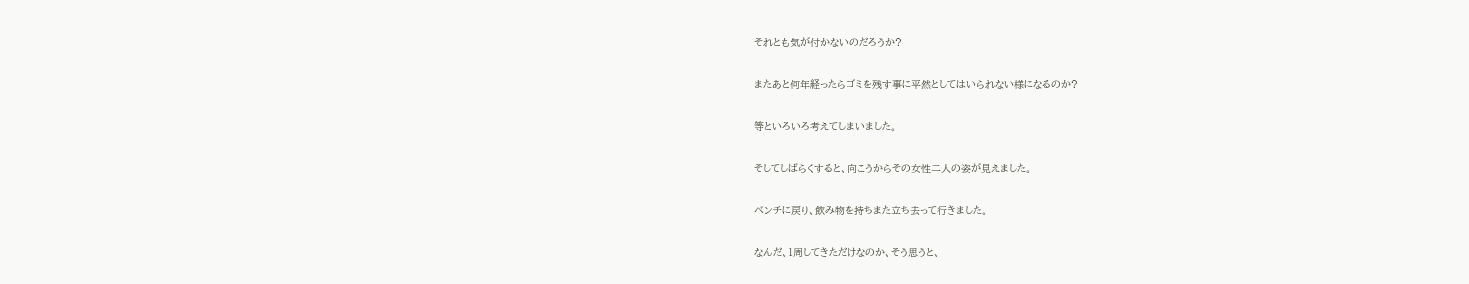それとも気が付かないのだろうか?


またあと何年経ったらゴミを残す事に平然としてはいられない様になるのか?


等といろいろ考えてしまいました。


そしてしばらくすると、向こうからその女性二人の姿が見えました。


ベンチに戻り、飲み物を持ちまた立ち去って行きました。


なんだ、1周してきただけなのか、そう思うと、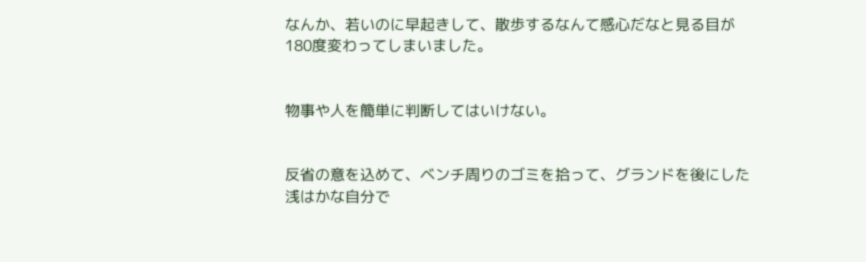なんか、若いのに早起きして、散歩するなんて感心だなと見る目が180度変わってしまいました。


物事や人を簡単に判断してはいけない。


反省の意を込めて、ベンチ周りのゴミを拾って、グランドを後にした浅はかな自分で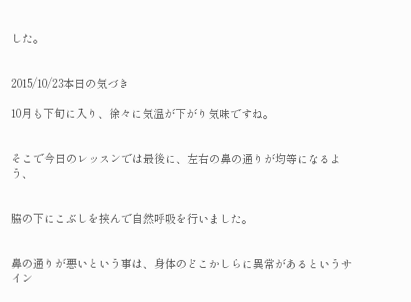した。


2015/10/23本日の気づき

10月も下旬に入り、徐々に気温が下がり気味ですね。


そこで今日のレッスンでは最後に、左右の鼻の通りが均等になるよう、


脇の下にこぶしを挟んで自然呼吸を行いました。


鼻の通りが悪いという事は、身体のどこかしらに異常があるというサイン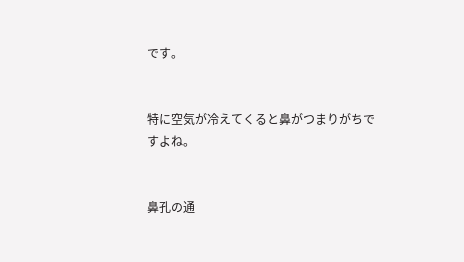です。


特に空気が冷えてくると鼻がつまりがちですよね。


鼻孔の通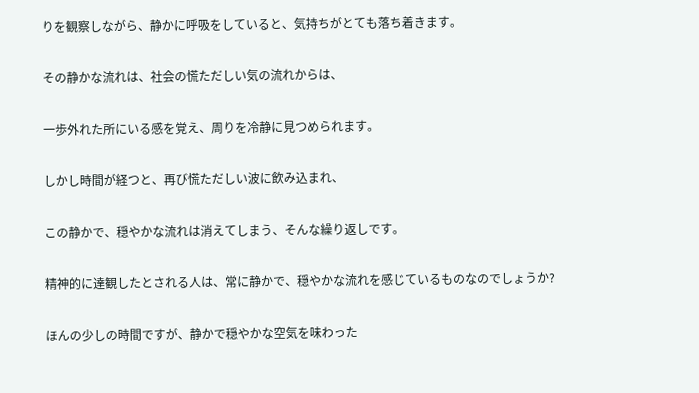りを観察しながら、静かに呼吸をしていると、気持ちがとても落ち着きます。


その静かな流れは、社会の慌ただしい気の流れからは、


一歩外れた所にいる感を覚え、周りを冷静に見つめられます。


しかし時間が経つと、再び慌ただしい波に飲み込まれ、


この静かで、穏やかな流れは消えてしまう、そんな繰り返しです。


精神的に達観したとされる人は、常に静かで、穏やかな流れを感じているものなのでしょうか?


ほんの少しの時間ですが、静かで穏やかな空気を味わった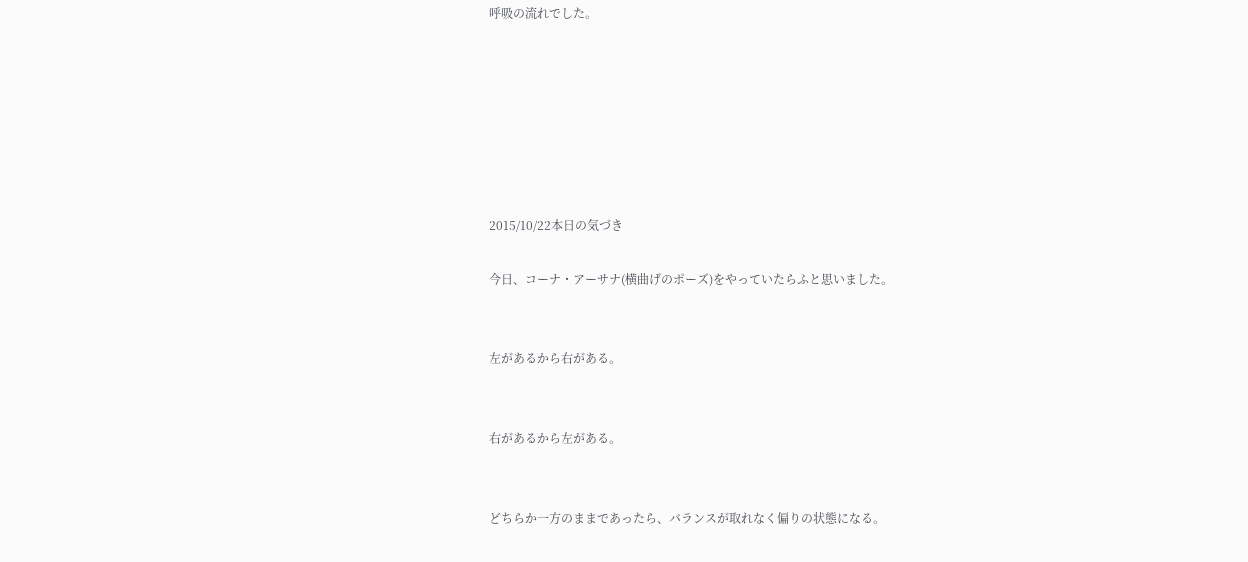呼吸の流れでした。







2015/10/22本日の気づき

今日、コーナ・アーサナ(横曲げのポーズ)をやっていたらふと思いました。


左があるから右がある。


右があるから左がある。


どちらか一方のままであったら、バランスが取れなく偏りの状態になる。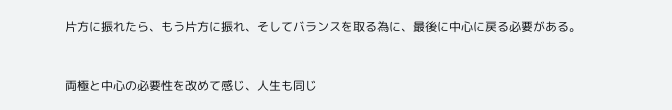片方に振れたら、もう片方に振れ、そしてバランスを取る為に、最後に中心に戻る必要がある。


両極と中心の必要性を改めて感じ、人生も同じ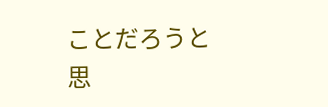ことだろうと思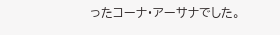ったコーナ・アーサナでした。